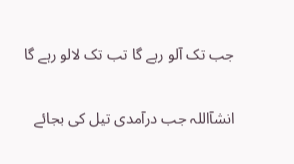جب تک آلو رہے گا تب تک لالو رہے گا

انشآاللہ جب درآمدی تیل کی بجائے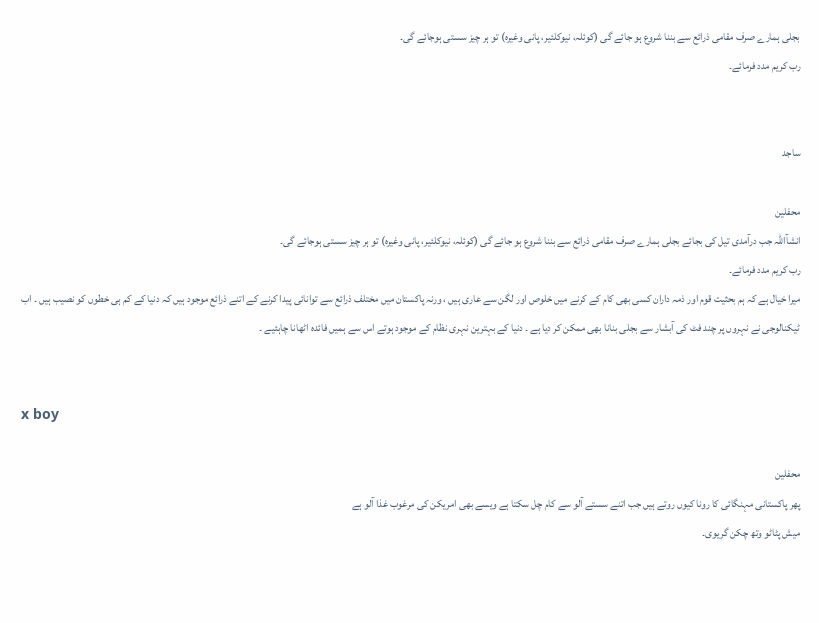بجلی ہمارے صرف مقامی ذرائع سے بننا شروع ہو جائے گی (کوئلہ، نیوکلئیر، پانی وغیرہ) تو ہر چیز سستی ہوجائے گی۔
رب کریم مدد فرمائے۔


ساجد

محفلین
انشآاللہ جب درآمدی تیل کی بجائے بجلی ہمارے صرف مقامی ذرائع سے بننا شروع ہو جائے گی (کوئلہ، نیوکلئیر، پانی وغیرہ) تو ہر چیز سستی ہوجائے گی۔
رب کریم مدد فرمائے۔
میرا خیال ہے کہ ہم بحثیت قوم اور ذمہ داران کسی بھی کام کے کرنے میں خلوص اور لگن سے عاری ہیں ، ورنہ پاکستان میں مختلف ذرائع سے توانائی پیدا کرنے کے اتنے ذرائع موجود ہیں کہ دنیا کے کم ہی خطوں کو نصیب ہیں ۔ اب ٹیکنالوجی نے نہروں پر چند فٹ کی آبشار سے بجلی بنانا بھی ممکن کر دیا ہے ۔ دنیا کے بہترین نہری نظام کے موجود ہوتے اس سے ہمیں فائدہ اٹھانا چاہئیے ۔


x boy

محفلین
پھر پاکستانی مہنگائی کا رونا کیوں روتے ہیں جب اتنے سستے آلو سے کام چل سکتا ہے ویسے بھی امریکن کی مرغوب غذا آلو ہے
میش پٹاٹو وتھ چکن گریوی۔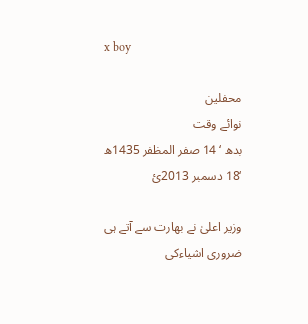x boy

محفلین
نوائے وقت
بدھ ‘ 14 صفر المظفر 1435ھ ‘18 دسمبر 2013ئ

وزیر اعلیٰ نے بھارت سے آتے ہی ضروری اشیاءکی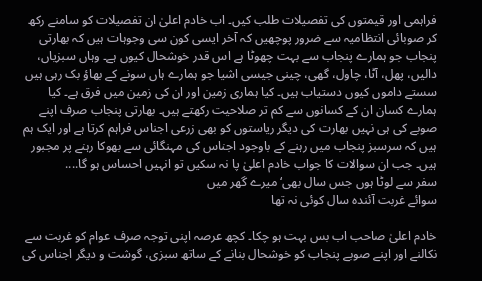فراہمی اور قیمتوں کی تفصیلات طلب کیں۔ اب خادم اعلیٰ ان تفصیلات کو سامنے رکھ کر صوبائی انتظامیہ سے ضرور پوچھیں کہ آخر ایسی کون سی وجوہات ہیں کہ بھارتی پنجاب جو ہمارے پنجاب سے بہت چھوٹا ہے اس قدر خوشحال کیوں ہے۔ وہاں سبزیاں، دالیں، پھل، آٹا، چاول، گھی، چینی جیسی اشیا جو ہمارے ہاں سونے کے بھاؤ بک رہی ہیں سستے داموں کیوں دستیاب ہیں۔ کیا ہماری زمین اور ان کی زمین میں فرق ہے۔ کیا ہمارے کسان ان کے کسانوں سے کم تر صلاحیت رکھتے ہیں۔ بھارتی پنجاب صرف اپنے صوبے کی ہی نہیں بھارت کی دیگر ریاستوں کو بھی زرعی اجناس فراہم کرتا ہے اور ایک ہم ہیں کہ سرسبز پنجاب میں رہنے کے باوجود اجناس کی مہنگائی سے بھوکا رہنے پر مجبور ہیں۔ جب ان سوالات کا جواب خادم اعلیٰ پا نہ سکیں تو انہیں احساس ہو گا....
سفر سے لوٹا ہوں جس سال بھی‘ میرے گھر میں
سوائے غربت آئندہ سال کوئی نہ تھا

خادم اعلیٰ صاحب اب بس بہت ہو چکا۔ کچھ عرصہ اپنی توجہ صرف عوام کو غربت سے نکالنے اور اپنے صوبے پنجاب کو خوشحال بنانے کے ساتھ سبزی، گوشت و دیگر اجناس کی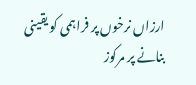ارزاں نرخوں پر فراہمی کو یقینی بنانے پر مرکوز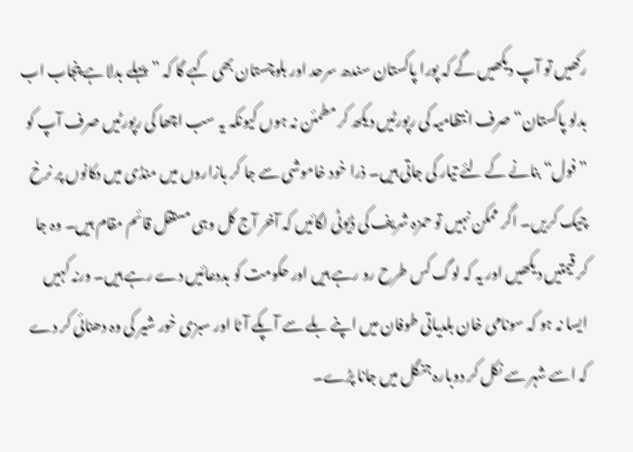رکھیں تو آپ دیکھیں گے کہ پورا پاکستان سندھ سرحد اور بلوچستان بھی کہے گا کہ ”پہلے بدلا ہے پنجاب اب بدلو پاکستان“ صرف انتظامیہ کی رپورٹیں دیکھ کر مطمئن نہ ہوں کیونکہ یہ سب اچھا کی رپورٹیں صرف آپ کو ”فول“ بنانے کے لئے تیار کی جاتی ہیں۔ ذرا خود خاموشی سے جا کر بازاروں میں منڈی میں دکانوں پر نرخ چیک کریں۔ اگر ممکن نہیں تو حمزہ شریف کی ڈیوٹی لگائیں کہ آخر آج کل وہی مستقل قائم مقام ہیں۔ وہ جا کر قیمتیں دیکھیں اور یہ کہ لوگ کس طرح رو رہے ہیں اور حکومت کو بددعائیں دے رہے ہیں۔ ورنہ کہیں ایسا نہ ہو کہ سونامی خان بلدیاتی طوفان میں اپنے بلے سے آپکے آٹا اور سبزی خور شیر کی وہ دھنائی کر دے کہ اسے شہر سے نکل کر دوبارہ جنگل میں جانا پڑے۔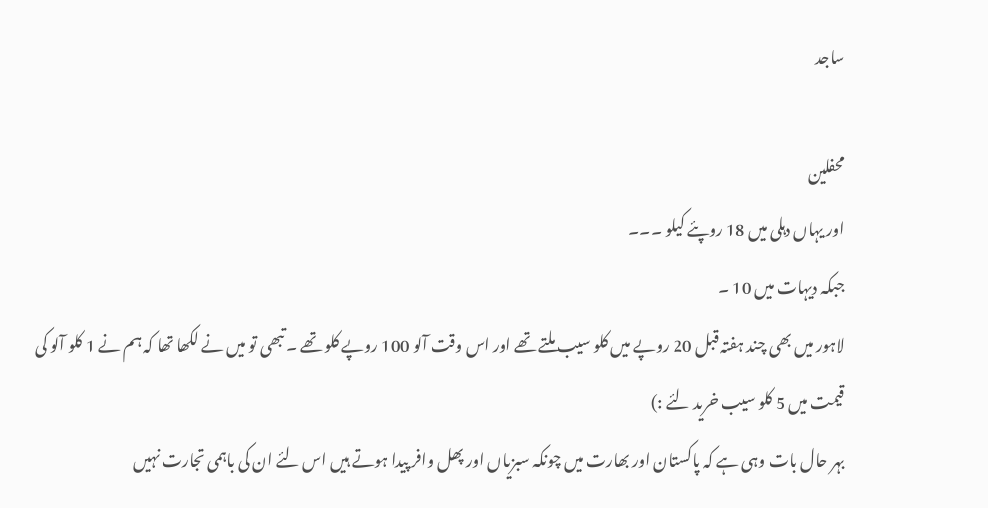ساجد

محفلین
اور یہاں دہلی میں 18 روپئے کیلو ۔۔۔
جبکہ دیہات میں 10 ۔
لاہور میں بھی چند ہفتہ قبل 20 روپے میں کلو سیب ملتے تھے اور اس وقت آلو 100 روپے کلو تھے ۔ تبھی تو میں نے لکھا تھا کہ ہم نے 1 کلو آلو کی قیمت میں 5 کلو سیب خرید لئے :)
بہر حال بات وہی ہے کہ پاکستان اور بھارت میں چونکہ سبزیاں اور پھل وافر پیدا ہوتے ہیں اس لئے ان کی باہمی تجارت نہیں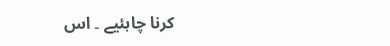کرنا چاہئیے ۔ اس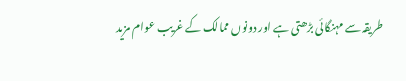طریقہ سے مہنگائی بڑھتی ہے اور دونوں ممالک کے غریب عوام مزید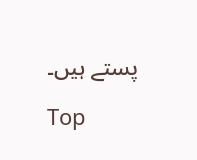پستے ہیں۔

Top